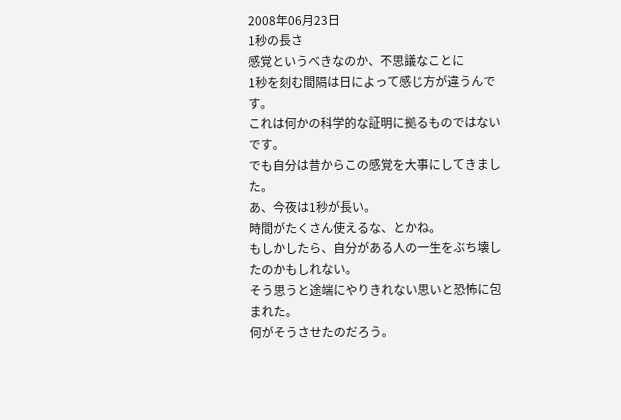2008年06月23日
1秒の長さ
感覚というべきなのか、不思議なことに
1秒を刻む間隔は日によって感じ方が違うんです。
これは何かの科学的な証明に拠るものではないです。
でも自分は昔からこの感覚を大事にしてきました。
あ、今夜は1秒が長い。
時間がたくさん使えるな、とかね。
もしかしたら、自分がある人の一生をぶち壊したのかもしれない。
そう思うと途端にやりきれない思いと恐怖に包まれた。
何がそうさせたのだろう。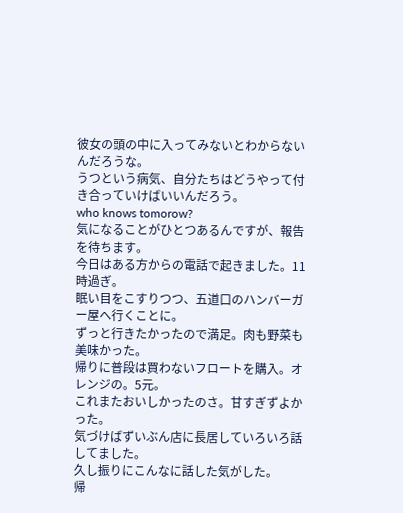彼女の頭の中に入ってみないとわからないんだろうな。
うつという病気、自分たちはどうやって付き合っていけばいいんだろう。
who knows tomorow?
気になることがひとつあるんですが、報告を待ちます。
今日はある方からの電話で起きました。11時過ぎ。
眠い目をこすりつつ、五道口のハンバーガー屋へ行くことに。
ずっと行きたかったので満足。肉も野菜も美味かった。
帰りに普段は買わないフロートを購入。オレンジの。5元。
これまたおいしかったのさ。甘すぎずよかった。
気づけばずいぶん店に長居していろいろ話してました。
久し振りにこんなに話した気がした。
帰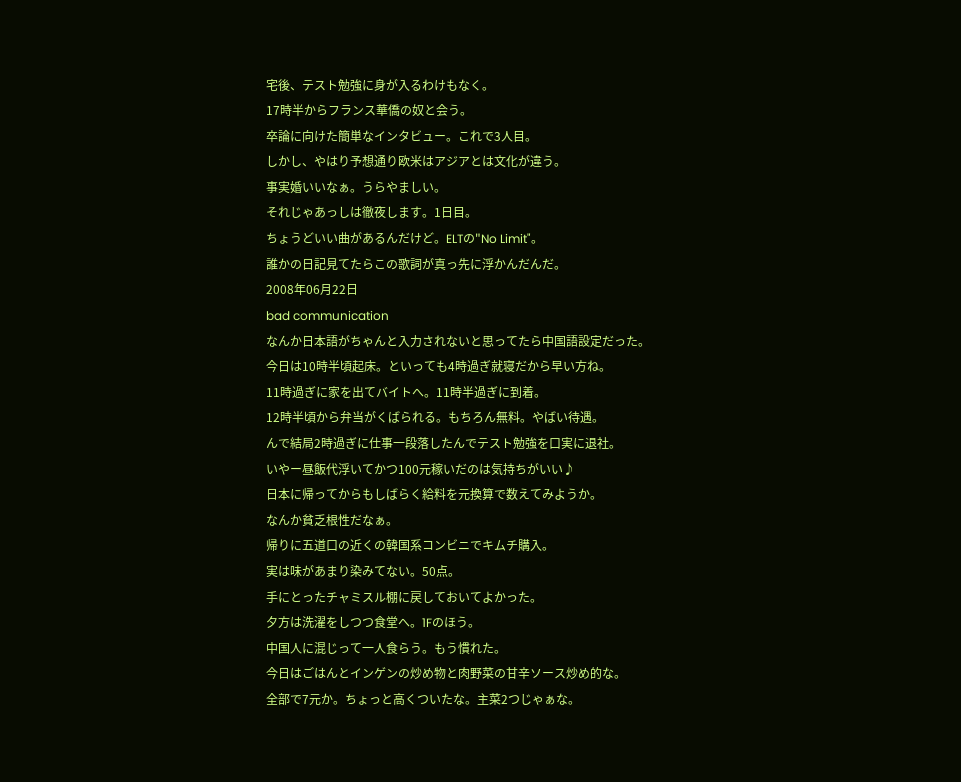宅後、テスト勉強に身が入るわけもなく。
17時半からフランス華僑の奴と会う。
卒論に向けた簡単なインタビュー。これで3人目。
しかし、やはり予想通り欧米はアジアとは文化が違う。
事実婚いいなぁ。うらやましい。
それじゃあっしは徹夜します。1日目。
ちょうどいい曲があるんだけど。ELTの"No Limit"。
誰かの日記見てたらこの歌詞が真っ先に浮かんだんだ。
2008年06月22日
bad communication
なんか日本語がちゃんと入力されないと思ってたら中国語設定だった。
今日は10時半頃起床。といっても4時過ぎ就寝だから早い方ね。
11時過ぎに家を出てバイトへ。11時半過ぎに到着。
12時半頃から弁当がくばられる。もちろん無料。やばい待遇。
んで結局2時過ぎに仕事一段落したんでテスト勉強を口実に退社。
いやー昼飯代浮いてかつ100元稼いだのは気持ちがいい♪
日本に帰ってからもしばらく給料を元換算で数えてみようか。
なんか貧乏根性だなぁ。
帰りに五道口の近くの韓国系コンビニでキムチ購入。
実は味があまり染みてない。50点。
手にとったチャミスル棚に戻しておいてよかった。
夕方は洗濯をしつつ食堂へ。1Fのほう。
中国人に混じって一人食らう。もう慣れた。
今日はごはんとインゲンの炒め物と肉野菜の甘辛ソース炒め的な。
全部で7元か。ちょっと高くついたな。主菜2つじゃぁな。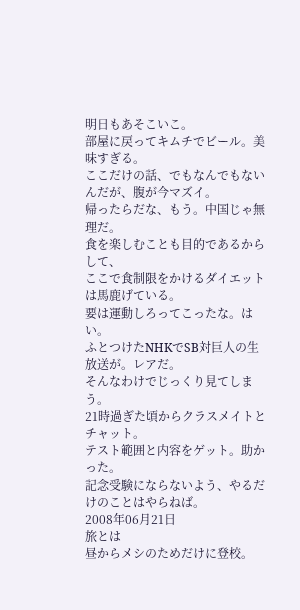明日もあそこいこ。
部屋に戻ってキムチでビール。美味すぎる。
ここだけの話、でもなんでもないんだが、腹が今マズイ。
帰ったらだな、もう。中国じゃ無理だ。
食を楽しむことも目的であるからして、
ここで食制限をかけるダイエットは馬鹿げている。
要は運動しろってこったな。はい。
ふとつけたNHKでSB対巨人の生放送が。レアだ。
そんなわけでじっくり見てしまう。
21時過ぎた頃からクラスメイトとチャット。
テスト範囲と内容をゲット。助かった。
記念受験にならないよう、やるだけのことはやらねば。
2008年06月21日
旅とは
昼からメシのためだけに登校。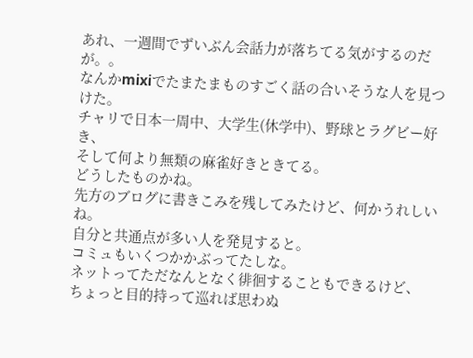あれ、一週間でずいぶん会話力が落ちてる気がするのだが。。
なんかmixiでたまたまものすごく話の合いそうな人を見つけた。
チャリで日本一周中、大学生(休学中)、野球とラグビー好き、
そして何より無類の麻雀好きときてる。
どうしたものかね。
先方のブログに書きこみを残してみたけど、何かうれしいね。
自分と共通点が多い人を発見すると。
コミュもいくつかかぶってたしな。
ネットってただなんとなく徘徊することもできるけど、
ちょっと目的持って巡れば思わぬ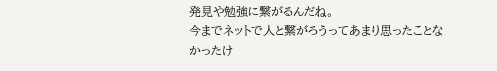発見や勉強に繋がるんだね。
今までネットで人と繋がろうってあまり思ったことなかったけ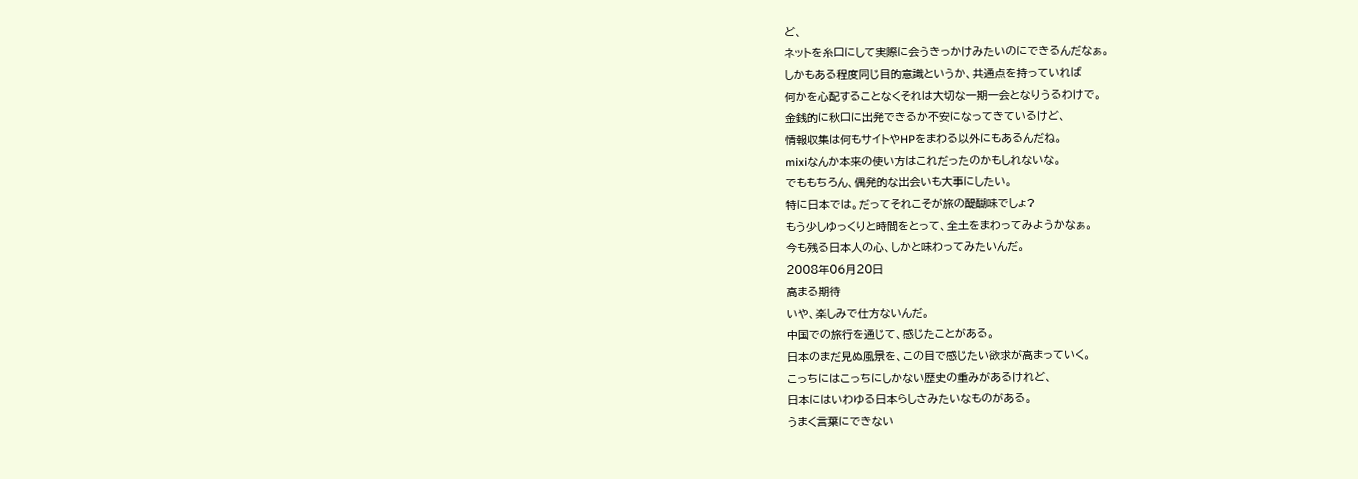ど、
ネットを糸口にして実際に会うきっかけみたいのにできるんだなぁ。
しかもある程度同じ目的意識というか、共通点を持っていれば
何かを心配することなくそれは大切な一期一会となりうるわけで。
金銭的に秋口に出発できるか不安になってきているけど、
情報収集は何もサイトやHPをまわる以外にもあるんだね。
mixiなんか本来の使い方はこれだったのかもしれないな。
でももちろん、偶発的な出会いも大事にしたい。
特に日本では。だってそれこそが旅の醍醐味でしょ?
もう少しゆっくりと時間をとって、全土をまわってみようかなぁ。
今も残る日本人の心、しかと味わってみたいんだ。
2008年06月20日
高まる期待
いや、楽しみで仕方ないんだ。
中国での旅行を通じて、感じたことがある。
日本のまだ見ぬ風景を、この目で感じたい欲求が高まっていく。
こっちにはこっちにしかない歴史の重みがあるけれど、
日本にはいわゆる日本らしさみたいなものがある。
うまく言葉にできない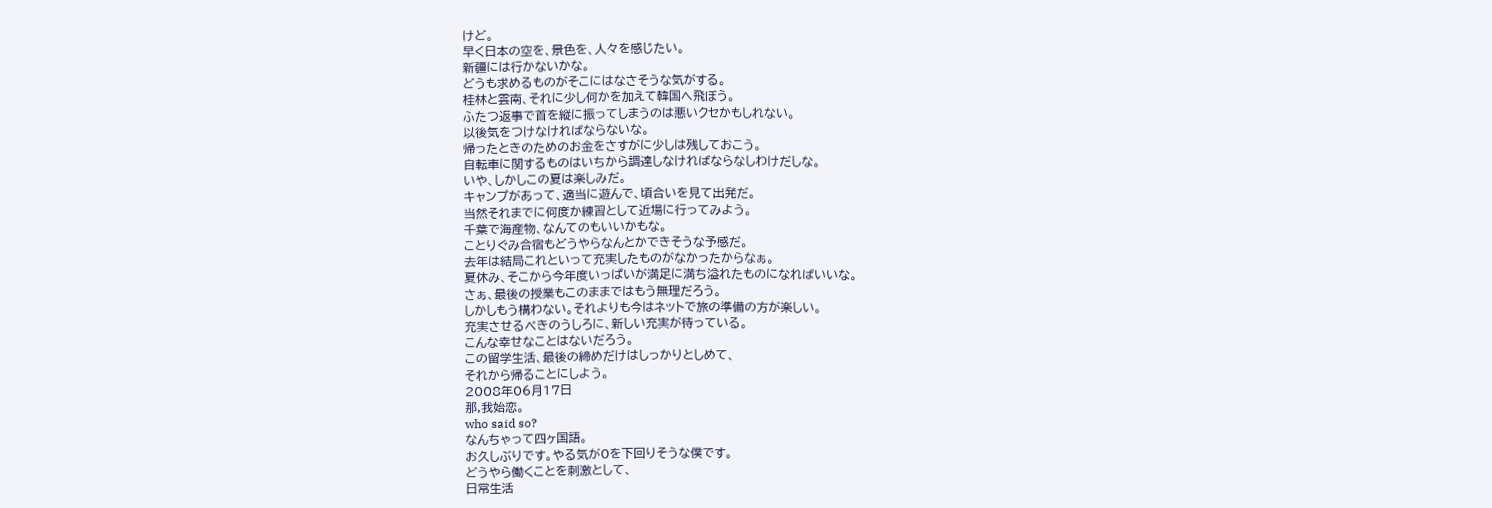けど。
早く日本の空を、景色を、人々を感じたい。
新疆には行かないかな。
どうも求めるものがそこにはなさそうな気がする。
桂林と雲南、それに少し何かを加えて韓国へ飛ぼう。
ふたつ返事で首を縦に振ってしまうのは悪いクセかもしれない。
以後気をつけなければならないな。
帰ったときのためのお金をさすがに少しは残しておこう。
自転車に関するものはいちから調達しなければならなしわけだしな。
いや、しかしこの夏は楽しみだ。
キャンプがあって、適当に遊んで、頃合いを見て出発だ。
当然それまでに何度か練習として近場に行ってみよう。
千葉で海産物、なんてのもいいかもな。
ことりぐみ合宿もどうやらなんとかできそうな予感だ。
去年は結局これといって充実したものがなかったからなぁ。
夏休み、そこから今年度いっぱいが満足に満ち溢れたものになればいいな。
さぁ、最後の授業もこのままではもう無理だろう。
しかしもう構わない。それよりも今はネットで旅の準備の方が楽しい。
充実させるべきのうしろに、新しい充実が待っている。
こんな幸せなことはないだろう。
この留学生活、最後の締めだけはしっかりとしめて、
それから帰ることにしよう。
2008年06月17日
那,我始恋。
who said so?
なんちゃって四ヶ国語。
お久しぶりです。やる気が0を下回りそうな僕です。
どうやら働くことを刺激として、
日常生活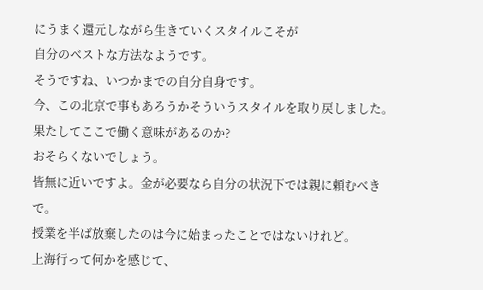にうまく還元しながら生きていくスタイルこそが
自分のベストな方法なようです。
そうですね、いつかまでの自分自身です。
今、この北京で事もあろうかそういうスタイルを取り戻しました。
果たしてここで働く意味があるのか?
おそらくないでしょう。
皆無に近いですよ。金が必要なら自分の状況下では親に頼むべきで。
授業を半ば放棄したのは今に始まったことではないけれど。
上海行って何かを感じて、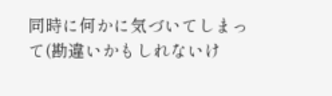同時に何かに気づいてしまって(勘違いかもしれないけ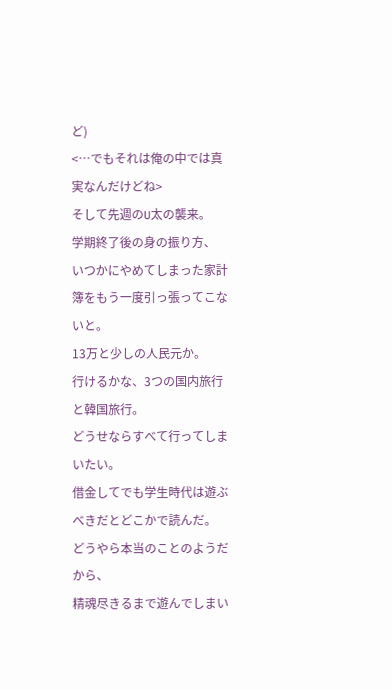ど)
<…でもそれは俺の中では真実なんだけどね>
そして先週のU太の襲来。
学期終了後の身の振り方、
いつかにやめてしまった家計簿をもう一度引っ張ってこないと。
13万と少しの人民元か。
行けるかな、3つの国内旅行と韓国旅行。
どうせならすべて行ってしまいたい。
借金してでも学生時代は遊ぶべきだとどこかで読んだ。
どうやら本当のことのようだから、
精魂尽きるまで遊んでしまい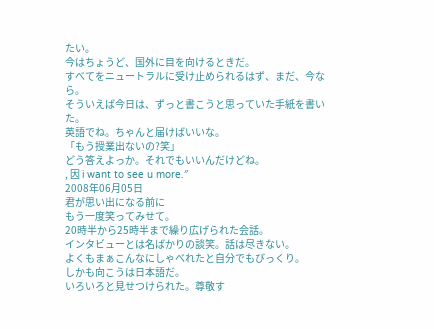たい。
今はちょうど、国外に目を向けるときだ。
すべてをニュートラルに受け止められるはず、まだ、今なら。
そういえば今日は、ずっと書こうと思っていた手紙を書いた。
英語でね。ちゃんと届けばいいな。
「もう授業出ないの?笑」
どう答えよっか。それでもいいんだけどね。
, 因 i want to see u more.″
2008年06月05日
君が思い出になる前に
もう一度笑ってみせて。
20時半から25時半まで繰り広げられた会話。
インタビューとは名ばかりの談笑。話は尽きない。
よくもまぁこんなにしゃべれたと自分でもびっくり。
しかも向こうは日本語だ。
いろいろと見せつけられた。尊敬す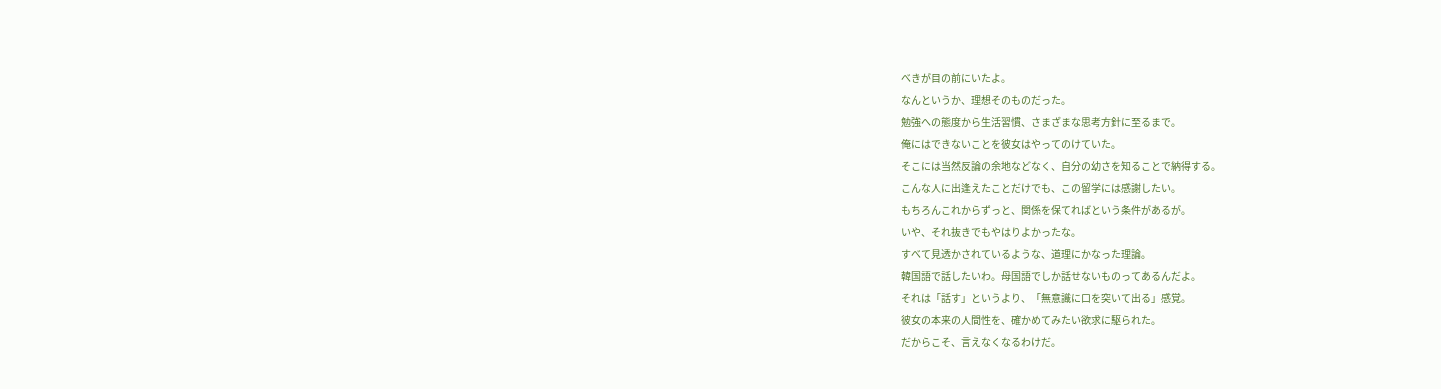べきが目の前にいたよ。
なんというか、理想そのものだった。
勉強への態度から生活習慣、さまざまな思考方針に至るまで。
俺にはできないことを彼女はやってのけていた。
そこには当然反論の余地などなく、自分の幼さを知ることで納得する。
こんな人に出逢えたことだけでも、この留学には感謝したい。
もちろんこれからずっと、関係を保てればという条件があるが。
いや、それ抜きでもやはりよかったな。
すべて見透かされているような、道理にかなった理論。
韓国語で話したいわ。母国語でしか話せないものってあるんだよ。
それは「話す」というより、「無意識に口を突いて出る」感覚。
彼女の本来の人間性を、確かめてみたい欲求に駆られた。
だからこそ、言えなくなるわけだ。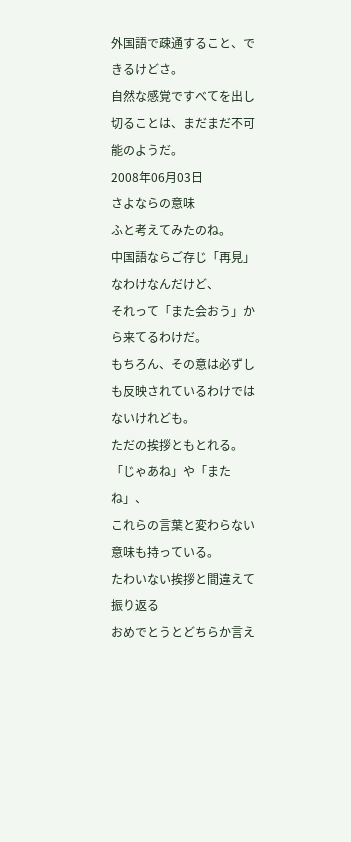外国語で疎通すること、できるけどさ。
自然な感覚ですべてを出し切ることは、まだまだ不可能のようだ。
2008年06月03日
さよならの意味
ふと考えてみたのね。
中国語ならご存じ「再見」なわけなんだけど、
それって「また会おう」から来てるわけだ。
もちろん、その意は必ずしも反映されているわけではないけれども。
ただの挨拶ともとれる。
「じゃあね」や「またね」、
これらの言葉と変わらない意味も持っている。
たわいない挨拶と間違えて 振り返る
おめでとうとどちらか言え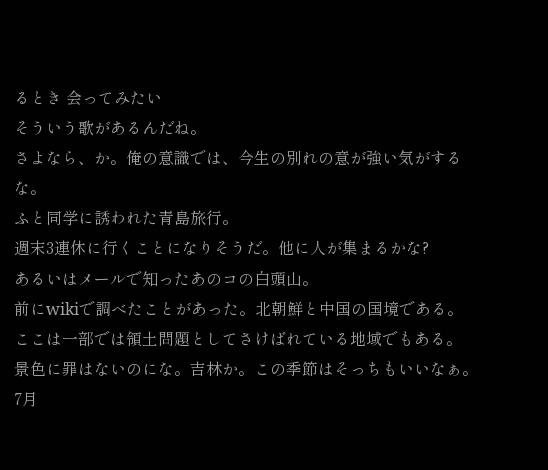るとき 会ってみたい
そういう歌があるんだね。
さよなら、か。俺の意識では、今生の別れの意が強い気がするな。
ふと同学に誘われた青島旅行。
週末3連休に行くことになりそうだ。他に人が集まるかな?
あるいはメールで知ったあのコの白頭山。
前にwikiで調べたことがあった。北朝鮮と中国の国境である。
ここは一部では領土問題としてさけばれている地域でもある。
景色に罪はないのにな。吉林か。この季節はそっちもいいなぁ。
7月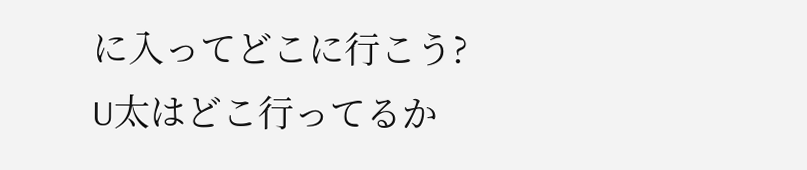に入ってどこに行こう?
U太はどこ行ってるか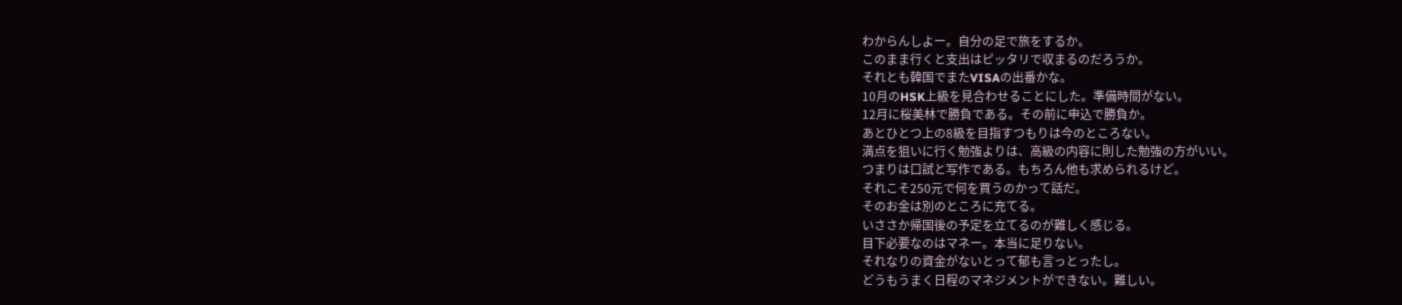わからんしよー。自分の足で旅をするか。
このまま行くと支出はピッタリで収まるのだろうか。
それとも韓国でまたVISAの出番かな。
10月のHSK上級を見合わせることにした。準備時間がない。
12月に桜美林で勝負である。その前に申込で勝負か。
あとひとつ上の8級を目指すつもりは今のところない。
満点を狙いに行く勉強よりは、高級の内容に則した勉強の方がいい。
つまりは口試と写作である。もちろん他も求められるけど。
それこそ250元で何を買うのかって話だ。
そのお金は別のところに充てる。
いささか帰国後の予定を立てるのが難しく感じる。
目下必要なのはマネー。本当に足りない。
それなりの資金がないとって郁も言っとったし。
どうもうまく日程のマネジメントができない。難しい。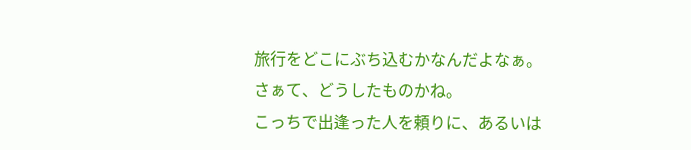旅行をどこにぶち込むかなんだよなぁ。
さぁて、どうしたものかね。
こっちで出逢った人を頼りに、あるいは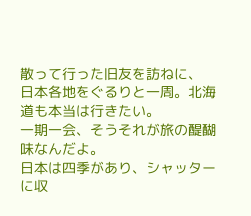散って行った旧友を訪ねに、
日本各地をぐるりと一周。北海道も本当は行きたい。
一期一会、そうそれが旅の醍醐味なんだよ。
日本は四季があり、シャッターに収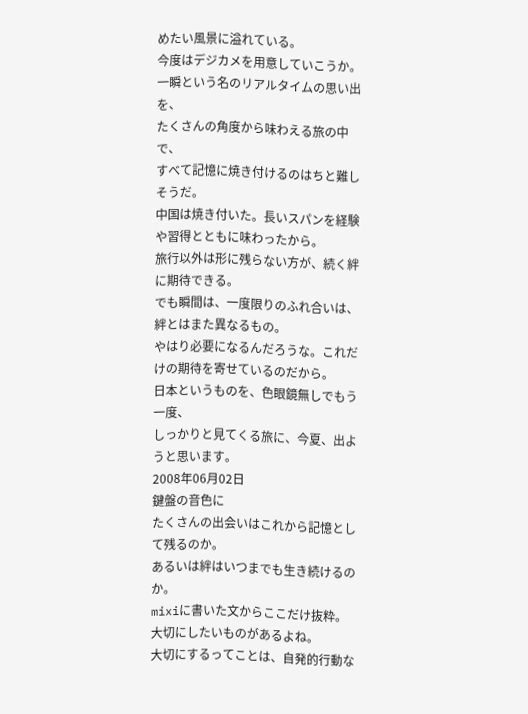めたい風景に溢れている。
今度はデジカメを用意していこうか。
一瞬という名のリアルタイムの思い出を、
たくさんの角度から味わえる旅の中で、
すべて記憶に焼き付けるのはちと難しそうだ。
中国は焼き付いた。長いスパンを経験や習得とともに味わったから。
旅行以外は形に残らない方が、続く絆に期待できる。
でも瞬間は、一度限りのふれ合いは、絆とはまた異なるもの。
やはり必要になるんだろうな。これだけの期待を寄せているのだから。
日本というものを、色眼鏡無しでもう一度、
しっかりと見てくる旅に、今夏、出ようと思います。
2008年06月02日
鍵盤の音色に
たくさんの出会いはこれから記憶として残るのか。
あるいは絆はいつまでも生き続けるのか。
mixiに書いた文からここだけ抜粋。
大切にしたいものがあるよね。
大切にするってことは、自発的行動な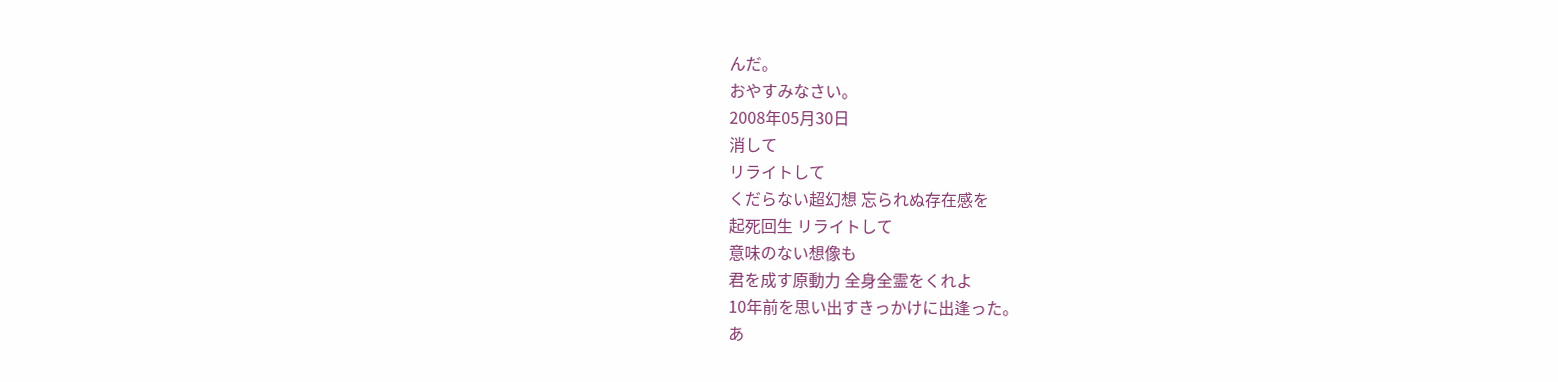んだ。
おやすみなさい。
2008年05月30日
消して
リライトして
くだらない超幻想 忘られぬ存在感を
起死回生 リライトして
意味のない想像も
君を成す原動力 全身全霊をくれよ
10年前を思い出すきっかけに出逢った。
あ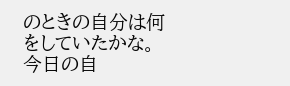のときの自分は何をしていたかな。
今日の自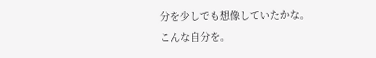分を少しでも想像していたかな。
こんな自分を。